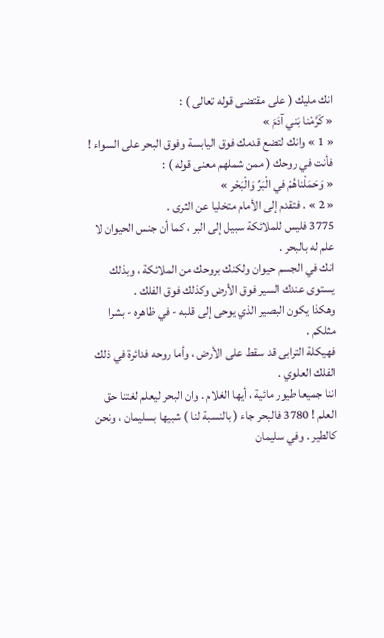انك مليك ( على مقتضى قوله تعالى ) :
« كَرَّمْنا بَني آدَمَ »
« 1 » وانك لتضع قدمك فوق اليابسة وفوق البحر على السواء ! فأنت في روحك ( ممن شملهم معنى قوله ) :
« وَحَمَلْناهُمْ في الْبَرِّ وَالْبَحْر »
« 2 » . فتقدم إلى الأمام متخليا عن الثرى .
3775 فليس للملائكة سبيل إلى البر ، كما أن جنس الحيوان لا علم له بالبحر .
انك في الجسم حيوان ولكنك بروحك من الملائكة ، وبذلك يستوى عندك السير فوق الأرض وكذلك فوق الفلك .
وهكذا يكون البصير الذي يوحى إلى قلبه - في ظاهره - بشرا مثلكم .
فهيكلة الترابى قد سقط على الأرض ، وأما روحه فدائرة في ذلك الفلك العلوي .
اننا جميعا طيور مائية ، أيها الغلام . وان البحر ليعلم لغتنا حق العلم ! 3780 فالبحر جاء ( بالنسبة لنا ) شبيها بسليمان ، ونحن كالطير . وفي سليمان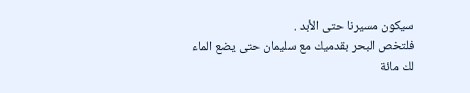سيكون مسيرنا حتى الأبد .
فلتخص البحر بقدميك مع سليمان حتى يضع الماء لك مائة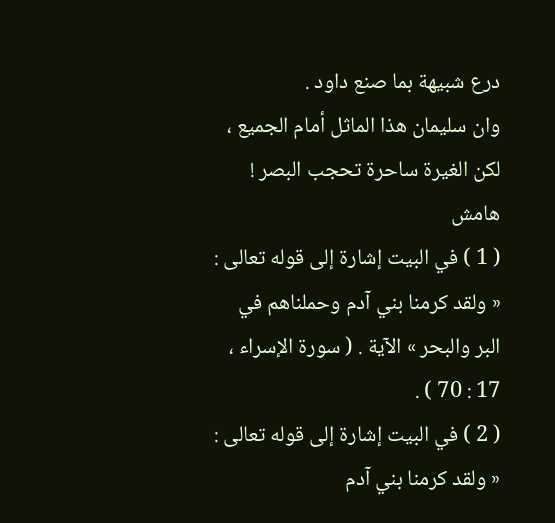درع شبيهة بما صنع داود .
وان سليمان هذا الماثل أمام الجميع ، لكن الغيرة ساحرة تحجب البصر !
هامش
( 1 ) في البيت إشارة إلى قوله تعالى : « ولقد كرمنا بني آدم وحملناهم في البر والبحر » الآية . ( سورة الإسراء ، 17 : 70 ) .
( 2 ) في البيت إشارة إلى قوله تعالى : « ولقد كرمنا بني آدم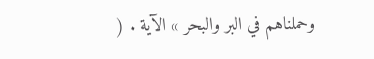وحملناهم في البر والبحر » الآية . (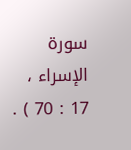سورة الإسراء ، 17 : 70 ) .